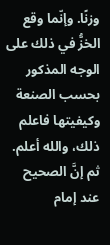وزنًا. وإنّما وقع الخزُّ في ذلك على الوجه المذكور بحسب الصنعة وكيفيتها فاعلم ذلك، والله أعلم. ثم إنَّ الصحيح عند إمام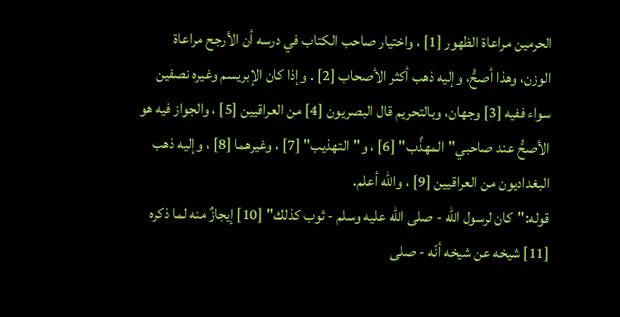الحرمين مراعاة الظهور [1] ، واختيار صاحب الكتاب في درسه أن الأرجح مراعاة الوزن، وهذا أصحُّ، وإليه ذهب أكثر الأصحاب [2] . وإذا كان الإبريسم وغيره نصفين سواء ففيه [3] وجهان، وبالتحريم قال البصريون [4] من العراقيين [5] ، والجواز فيه هو الأصحُّ عند صاحبي"المهذَّب" [6] ، و"التهذيب" [7] ، وغيرهما [8] ، وإليه ذهب البغداديون من العراقيين [9] ، والله أعلم.
قوله:"كان لرسول الله - صلى الله عليه وسلم - ثوب كذلك" [10] إيجازٌ منه لما ذكره [11] شيخه عن شيخه أنّه - صلى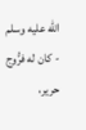الله عليه وسلم - كان له فرُّوج حرير،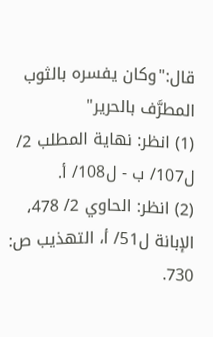قال:"وكان يفسره بالثوب المطرَّف بالحرير"
(1) انظر: نهاية المطلب 2/ ل107/ ب - ل108/ أ.
(2) انظر: الحاوي 2/ 478، الإبانة ل51/ أ، التهذيب ص: 730.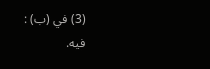(3) في (ب) : فيه.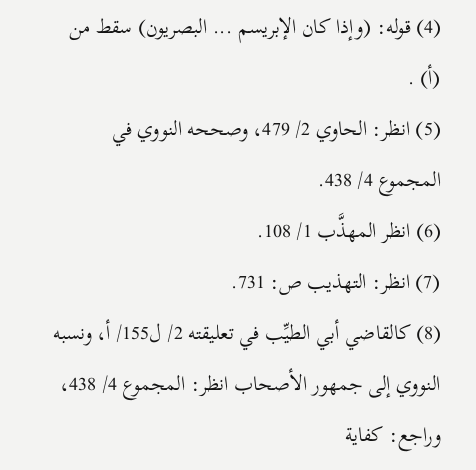(4) قوله: (وإذا كان الإبريسم ... البصريون) سقط من (أ) .
(5) انظر: الحاوي 2/ 479، وصححه النووي في المجموع 4/ 438.
(6) انظر المهذَّب 1/ 108.
(7) انظر: التهذيب ص: 731.
(8) كالقاضي أبي الطيِّب في تعليقته 2/ ل155/ أ، ونسبه النووي إلى جمهور الأصحاب انظر: المجموع 4/ 438، وراجع: كفاية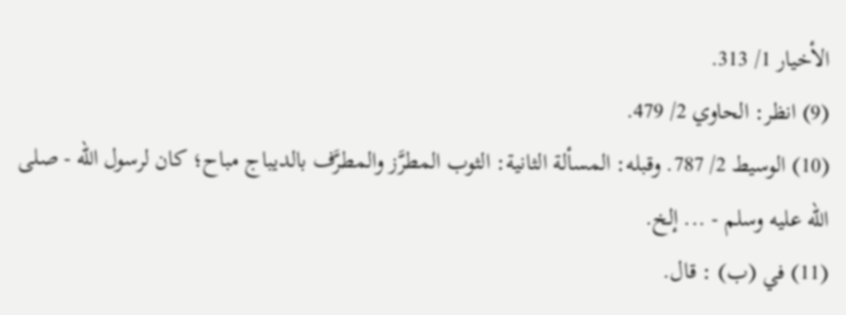الأخيار 1/ 313.
(9) انظر: الحاوي 2/ 479.
(10) الوسيط 2/ 787. وقبله: المسألة الثانية: الثوب المطرَّز والمطرَّف بالديباج مباح؛ كان لرسول الله - صلى الله عليه وسلم - ... إلخ.
(11) في (ب) : قال.